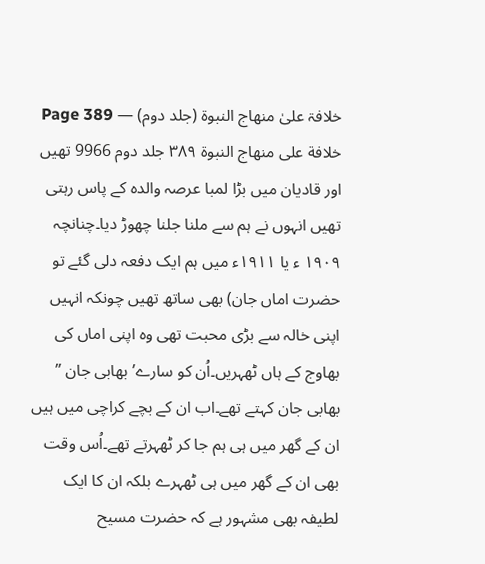خلافۃ علیٰ منھاج النبوۃ (جلد دوم) — Page 389
خلافة على منهاج النبوة ۳۸۹ جلد دوم 9966 تھیں اور قادیان میں بڑا لمبا عرصہ والدہ کے پاس رہتی تھیں انہوں نے ہم سے ملنا جلنا چھوڑ دیا۔چنانچہ ۱۹۰۹ ء یا ۱۹۱۱ء میں ہم ایک دفعہ دلی گئے تو حضرت اماں جان) بھی ساتھ تھیں چونکہ انہیں اپنی خالہ سے بڑی محبت تھی وہ اپنی اماں کی بھاوج کے ہاں ٹھہریں۔اُن کو سارے’ بھابی جان ” بھابی جان کہتے تھے۔اب ان کے بچے کراچی میں ہیں ان کے گھر میں ہی ہم جا کر ٹھہرتے تھے۔اُس وقت بھی ان کے گھر میں ہی ٹھہرے بلکہ ان کا ایک لطیفہ بھی مشہور ہے کہ حضرت مسیح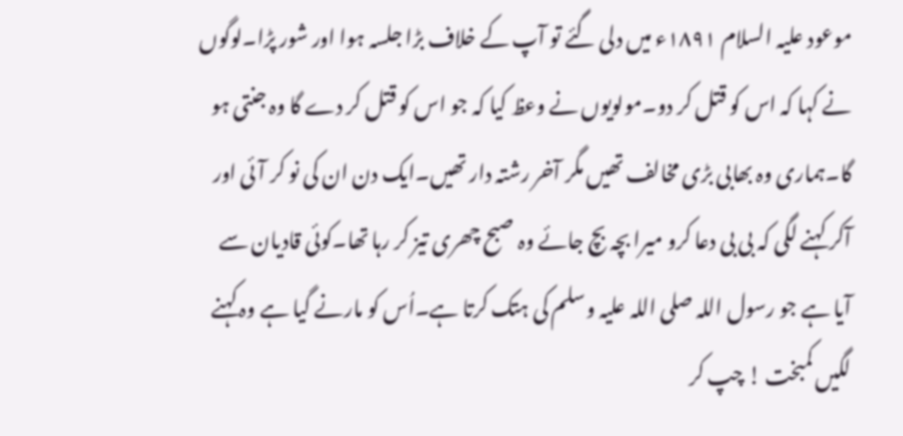موعود علیہ السلام ۱۸۹۱ء میں دلی گئے تو آپ کے خلاف بڑا جلسہ ہوا اور شور پڑا۔لوگوں نے کہا کہ اس کو قتل کر دو۔مولویوں نے وعظ کیا کہ جو اس کو قتل کر دے گا وہ جنتی ہو گا۔ہماری وہ بھابی بڑی مخالف تھیں مگر آخر رشتہ دار تھیں۔ایک دن ان کی نو کر آئی اور آکر کہنے لگی کہ بی بی دعا کرو میرا بچہ بچ جائے وہ صبح چھری تیز کر رہا تھا۔کوئی قادیان سے آیا ہے جو رسول اللہ صلی اللہ علیہ وسلم کی ہتک کرتا ہے۔اُس کو مارنے گیا ہے وہ کہنے لگیں کمبخت ! چپ کر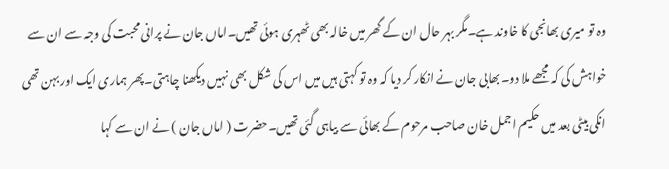وہ تو میری بھانجی کا خاوند ہے۔مگر بہر حال ان کے گھر میں خالہ بھی ٹھہری ہوئی تھیں۔اماں جان نے پرانی محبت کی وجہ سے ان سے خواہش کی کہ مجھے ملا دو۔بھابی جان نے انکار کر دیا کہ وہ تو کہتی ہیں میں اس کی شکل بھی نہیں دیکھنا چاہتی۔پھر ہماری ایک اور بہن تھی انکی بیٹی بعد میں حکیم اجمل خان صاحب مرحوم کے بھائی سے بیاہی گئی تھیں۔حضرت ( اماں جان ) نے ان سے کہا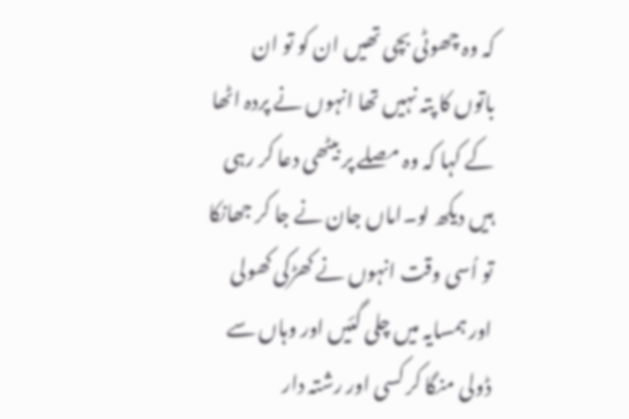کہ وہ چھوٹی بچی تھیں ان کو تو ان باتوں کا پتہ نہیں تھا انہوں نے پردہ اٹھا کے کہا کہ وہ مصلے پر بیٹھی دعا کر رہی ہیں دیکھ لو۔اماں جان نے جا کر جھانکا تو اُسی وقت انہوں نے کھڑکی کھولی اور ہمسایہ میں چلی گئیں اور وہاں سے ڈولی منگا کر کسی اور رشتہ دار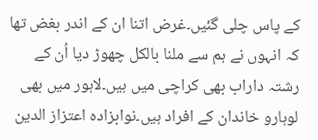کے پاس چلی گئیں۔غرض اتنا ان کے اندر بغض تھا کہ انہوں نے ہم سے ملنا بالکل چھوڑ دیا اُن کے رشتہ داراب بھی کراچی میں ہیں۔لاہور میں بھی لوہارو خاندان کے افراد ہیں۔نوابزادہ اعتزاز الدین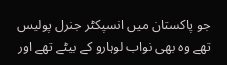جو پاکستان میں انسپکٹر جنرل پولیس تھے وہ بھی نواب لوہارو کے بیٹے تھے اور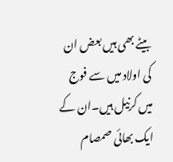بیٹے بھی ہیں بعض ان کی اولاد میں سے فوج میں کرنیل ہیں۔ان کے ایک بھائی صمصام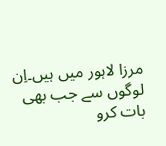مرزا لاہور میں ہیں۔اِن لوگوں سے جب بھی بات کرو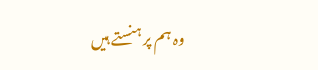وہ ہم پر ہنستے ہیں